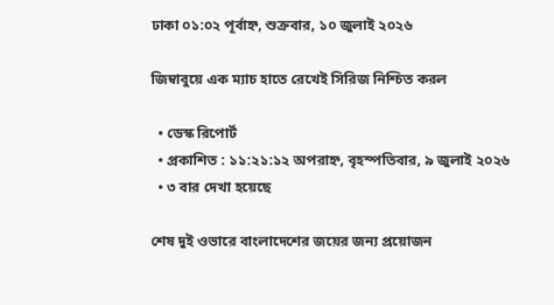ঢাকা ০১:০২ পূর্বাহ্ন, শুক্রবার, ১০ জুলাই ২০২৬

জিম্বাবুয়ে এক ম্যাচ হাতে রেখেই সিরিজ নিশ্চিত করল

  • ডেস্ক রিপোর্ট
  • প্রকাশিত : ১১:২১:১২ অপরাহ্ন, বৃহস্পতিবার, ৯ জুলাই ২০২৬
  • ৩ বার দেখা হয়েছে

শেষ দুই ওভারে বাংলাদেশের জয়ের জন্য প্রয়োজন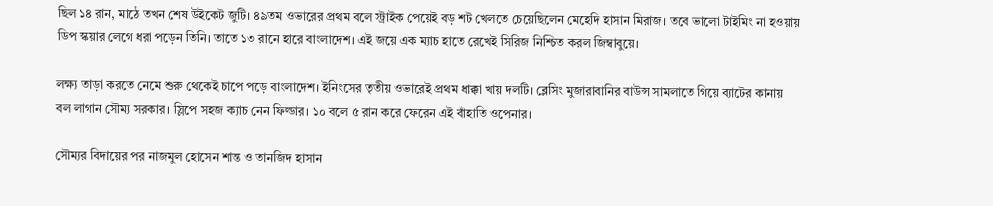ছিল ১৪ রান, মাঠে তখন শেষ উইকেট জুটি। ৪৯তম ওভারের প্রথম বলে স্ট্রাইক পেয়েই বড় শট খেলতে চেয়েছিলেন মেহেদি হাসান মিরাজ। তবে ভালো টাইমিং না হওয়ায় ডিপ স্কয়ার লেগে ধরা পড়েন তিনি। তাতে ১৩ রানে হারে বাংলাদেশ। এই জয়ে এক ম্যাচ হাতে রেখেই সিরিজ নিশ্চিত করল জিম্বাবুয়ে।

লক্ষ্য তাড়া করতে নেমে শুরু থেকেই চাপে পড়ে বাংলাদেশ। ইনিংসের তৃতীয় ওভারেই প্রথম ধাক্কা খায় দলটি। ব্লেসিং মুজারাবানির বাউন্স সামলাতে গিয়ে ব্যাটের কানায় বল লাগান সৌম্য সরকার। স্লিপে সহজ ক্যাচ নেন ফিল্ডার। ১০ বলে ৫ রান করে ফেরেন এই বাঁহাতি ওপেনার।

সৌম্যর বিদায়ের পর নাজমুল হোসেন শান্ত ও তানজিদ হাসান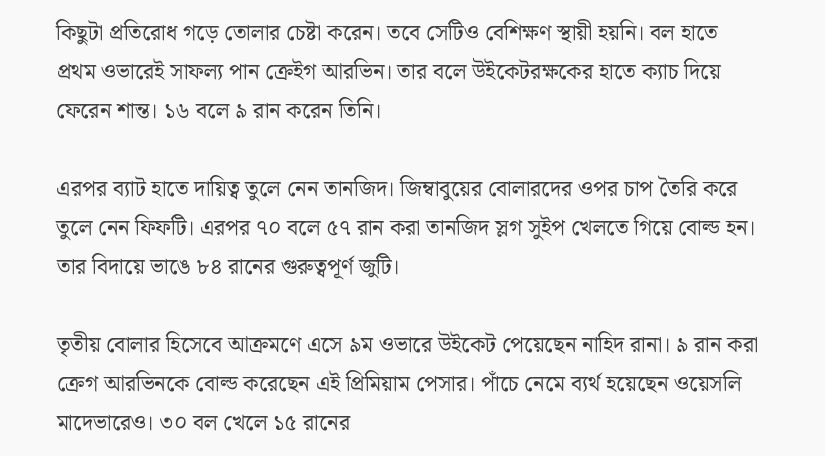কিছুটা প্রতিরোধ গড়ে তোলার চেষ্টা করেন। তবে সেটিও বেশিক্ষণ স্থায়ী হয়নি। বল হাতে প্রথম ওভারেই সাফল্য পান ক্রেইগ আরভিন। তার বলে উইকেটরক্ষকের হাতে ক্যাচ দিয়ে ফেরেন শান্ত। ১৬ বলে ৯ রান করেন তিনি।

এরপর ব্যাট হাতে দায়িত্ব তুলে নেন তানজিদ। জিম্বাবুয়ের বোলারদের ওপর চাপ তৈরি করে তুলে নেন ফিফটি। এরপর ৭০ বলে ৫৭ রান করা তানজিদ স্লগ সুইপ খেলতে গিয়ে বোল্ড হন। তার বিদায়ে ভাঙে ৮৪ রানের গুরুত্বপূর্ণ জুটি।

তৃতীয় বোলার হিসেবে আক্রমণে এসে ৯ম ওভারে উইকেট পেয়েছেন নাহিদ রানা। ৯ রান করা ক্রেগ আরভিনকে বোল্ড করেছেন এই প্রিমিয়াম পেসার। পাঁচে নেমে ব্যর্থ হয়েছেন ওয়েসলি মাদেভারেও। ৩০ বল খেলে ১৫ রানের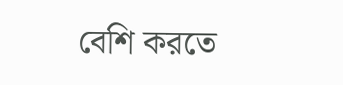বেশি করতে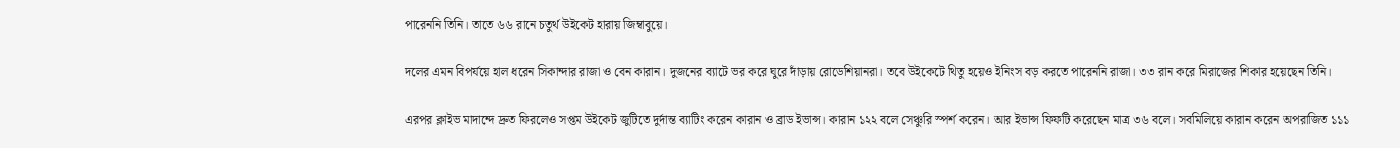পারেননি তিনি। তাতে ৬৬ রানে চতুর্থ উইকেট হারায় জিম্বাবুয়ে।

দলের এমন বিপর্যয়ে হাল ধরেন সিকান্দার রাজা ও বেন কারান। দুজনের ব্যাটে ভর করে ঘুরে দাঁড়ায় রোডেশিয়ানরা। তবে উইকেটে থিতু হয়েও ইনিংস বড় করতে পারেননি রাজা। ৩৩ রান করে মিরাজের শিকার হয়েছেন তিনি।

এরপর ক্লাইভ মাদান্দে দ্রুত ফিরলেও সপ্তম উইকেট জুটিতে দুর্দান্ত ব্যাটিং করেন কারান ও ব্রাড ইভান্স। কারান ১২২ বলে সেঞ্চুরি স্পর্শ করেন। আর ইভান্স ফিফটি করেছেন মাত্র ৩৬ বলে। সবমিলিয়ে কারান করেন অপরাজিত ১১১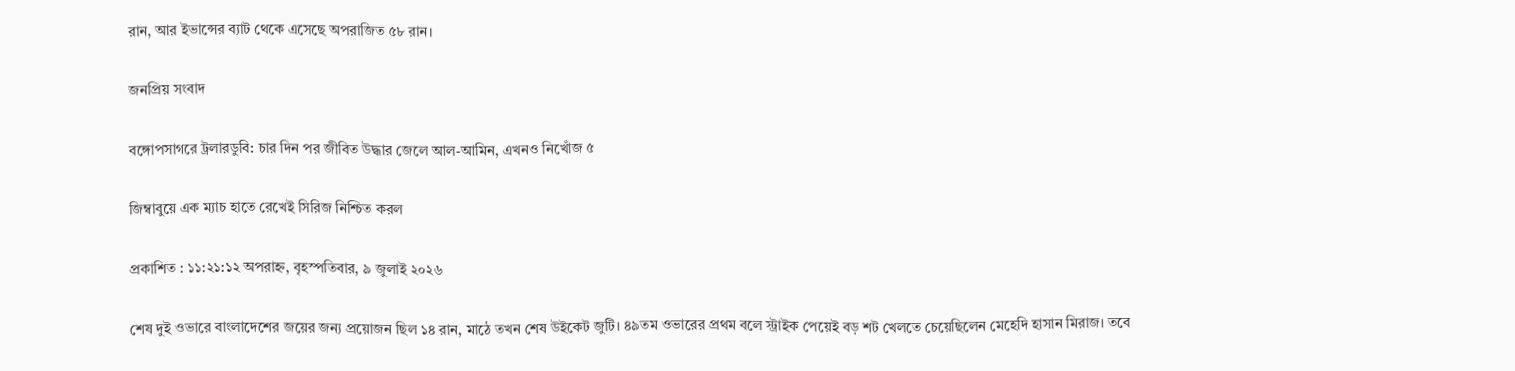রান, আর ইভান্সের ব্যাট থেকে এসেছে অপরাজিত ৫৮ রান।

জনপ্রিয় সংবাদ

বঙ্গোপসাগরে ট্রলারডুবি: চার দিন পর জীবিত উদ্ধার জেলে আল-আমিন, এখনও নিখোঁজ ৫

জিম্বাবুয়ে এক ম্যাচ হাতে রেখেই সিরিজ নিশ্চিত করল

প্রকাশিত : ১১:২১:১২ অপরাহ্ন, বৃহস্পতিবার, ৯ জুলাই ২০২৬

শেষ দুই ওভারে বাংলাদেশের জয়ের জন্য প্রয়োজন ছিল ১৪ রান, মাঠে তখন শেষ উইকেট জুটি। ৪৯তম ওভারের প্রথম বলে স্ট্রাইক পেয়েই বড় শট খেলতে চেয়েছিলেন মেহেদি হাসান মিরাজ। তবে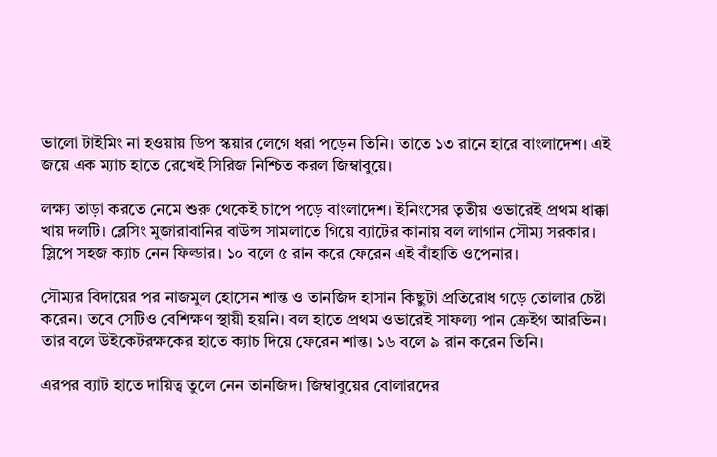ভালো টাইমিং না হওয়ায় ডিপ স্কয়ার লেগে ধরা পড়েন তিনি। তাতে ১৩ রানে হারে বাংলাদেশ। এই জয়ে এক ম্যাচ হাতে রেখেই সিরিজ নিশ্চিত করল জিম্বাবুয়ে।

লক্ষ্য তাড়া করতে নেমে শুরু থেকেই চাপে পড়ে বাংলাদেশ। ইনিংসের তৃতীয় ওভারেই প্রথম ধাক্কা খায় দলটি। ব্লেসিং মুজারাবানির বাউন্স সামলাতে গিয়ে ব্যাটের কানায় বল লাগান সৌম্য সরকার। স্লিপে সহজ ক্যাচ নেন ফিল্ডার। ১০ বলে ৫ রান করে ফেরেন এই বাঁহাতি ওপেনার।

সৌম্যর বিদায়ের পর নাজমুল হোসেন শান্ত ও তানজিদ হাসান কিছুটা প্রতিরোধ গড়ে তোলার চেষ্টা করেন। তবে সেটিও বেশিক্ষণ স্থায়ী হয়নি। বল হাতে প্রথম ওভারেই সাফল্য পান ক্রেইগ আরভিন। তার বলে উইকেটরক্ষকের হাতে ক্যাচ দিয়ে ফেরেন শান্ত। ১৬ বলে ৯ রান করেন তিনি।

এরপর ব্যাট হাতে দায়িত্ব তুলে নেন তানজিদ। জিম্বাবুয়ের বোলারদের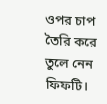ওপর চাপ তৈরি করে তুলে নেন ফিফটি।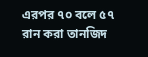এরপর ৭০ বলে ৫৭ রান করা তানজিদ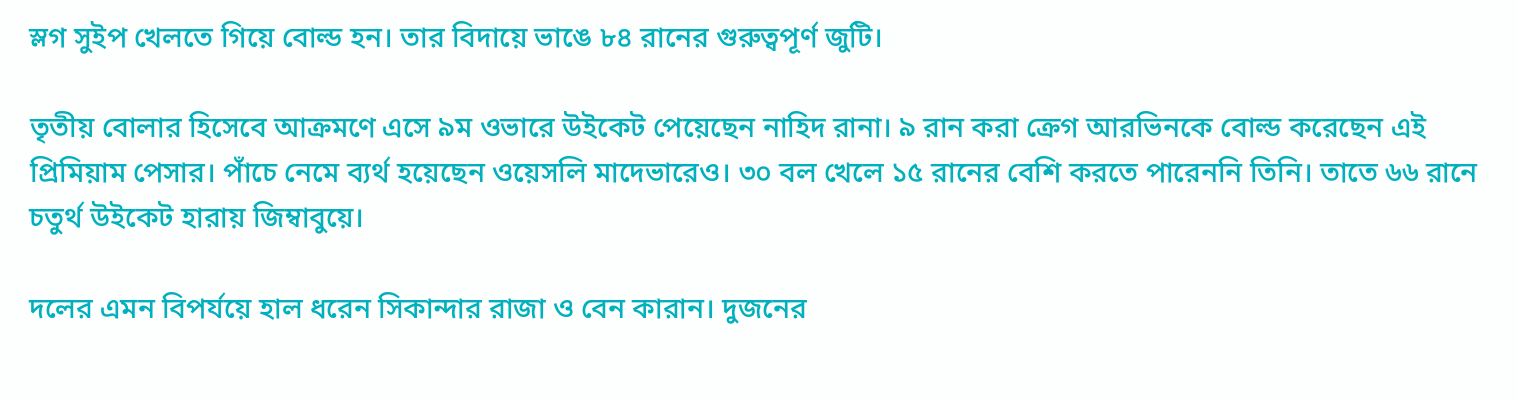স্লগ সুইপ খেলতে গিয়ে বোল্ড হন। তার বিদায়ে ভাঙে ৮৪ রানের গুরুত্বপূর্ণ জুটি।

তৃতীয় বোলার হিসেবে আক্রমণে এসে ৯ম ওভারে উইকেট পেয়েছেন নাহিদ রানা। ৯ রান করা ক্রেগ আরভিনকে বোল্ড করেছেন এই প্রিমিয়াম পেসার। পাঁচে নেমে ব্যর্থ হয়েছেন ওয়েসলি মাদেভারেও। ৩০ বল খেলে ১৫ রানের বেশি করতে পারেননি তিনি। তাতে ৬৬ রানে চতুর্থ উইকেট হারায় জিম্বাবুয়ে।

দলের এমন বিপর্যয়ে হাল ধরেন সিকান্দার রাজা ও বেন কারান। দুজনের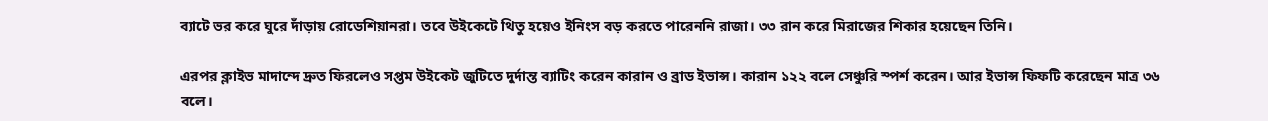ব্যাটে ভর করে ঘুরে দাঁড়ায় রোডেশিয়ানরা। তবে উইকেটে থিতু হয়েও ইনিংস বড় করতে পারেননি রাজা। ৩৩ রান করে মিরাজের শিকার হয়েছেন তিনি।

এরপর ক্লাইভ মাদান্দে দ্রুত ফিরলেও সপ্তম উইকেট জুটিতে দুর্দান্ত ব্যাটিং করেন কারান ও ব্রাড ইভান্স। কারান ১২২ বলে সেঞ্চুরি স্পর্শ করেন। আর ইভান্স ফিফটি করেছেন মাত্র ৩৬ বলে।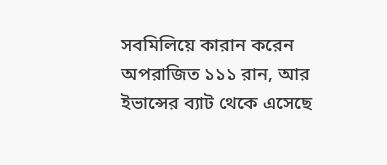সবমিলিয়ে কারান করেন অপরাজিত ১১১ রান, আর ইভান্সের ব্যাট থেকে এসেছে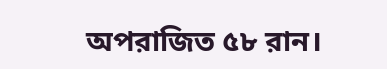অপরাজিত ৫৮ রান।